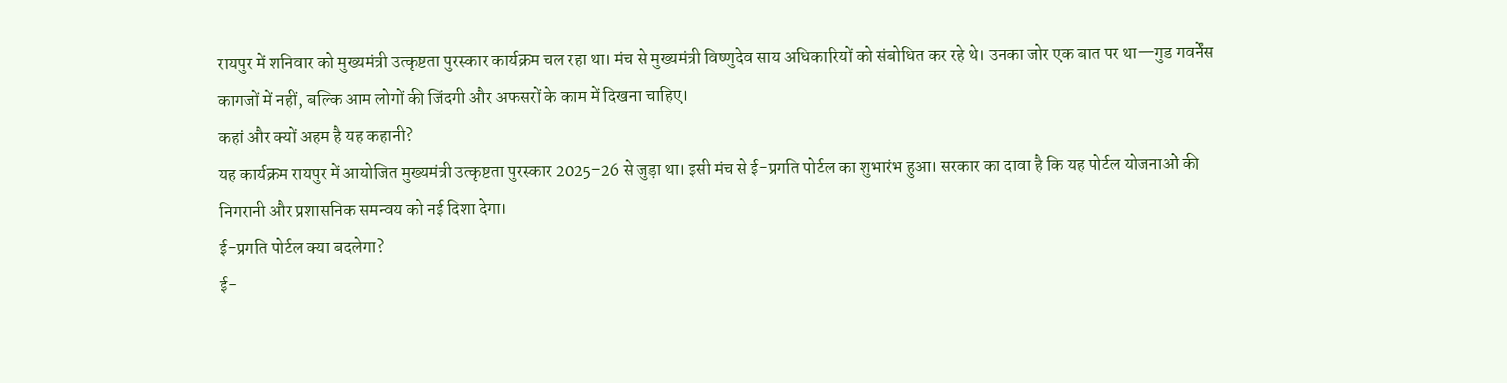रायपुर में शनिवार को मुख्यमंत्री उत्कृष्टता पुरस्कार कार्यक्रम चल रहा था। मंच से मुख्यमंत्री विष्णुदेव साय अधिकारियों को संबोधित कर रहे थे। उनका जोर एक बात पर था—गुड गवर्नेंस कागजों में नहीं, बल्कि आम लोगों की जिंदगी और अफसरों के काम में दिखना चाहिए।
कहां और क्यों अहम है यह कहानी?
यह कार्यक्रम रायपुर में आयोजित मुख्यमंत्री उत्कृष्टता पुरस्कार 2025–26 से जुड़ा था। इसी मंच से ई-प्रगति पोर्टल का शुभारंभ हुआ। सरकार का दावा है कि यह पोर्टल योजनाओं की निगरानी और प्रशासनिक समन्वय को नई दिशा देगा।
ई-प्रगति पोर्टल क्या बदलेगा?
ई-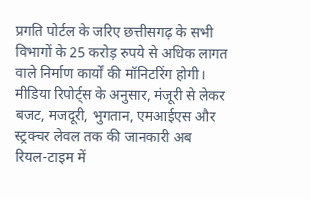प्रगति पोर्टल के जरिए छत्तीसगढ़ के सभी विभागों के 25 करोड़ रुपये से अधिक लागत वाले निर्माण कार्यों की मॉनिटरिंग होगी। मीडिया रिपोर्ट्स के अनुसार, मंजूरी से लेकर बजट, मजदूरी, भुगतान, एमआईएस और स्ट्रक्चर लेवल तक की जानकारी अब रियल-टाइम में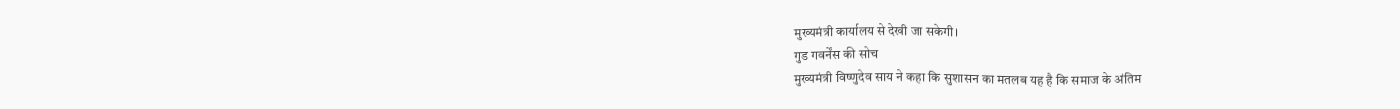मुख्यमंत्री कार्यालय से देखी जा सकेगी।
गुड गवर्नेंस की सोच
मुख्यमंत्री विष्णुदेव साय ने कहा कि सुशासन का मतलब यह है कि समाज के अंतिम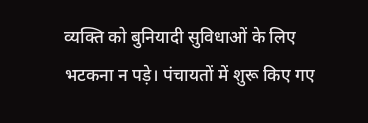व्यक्ति को बुनियादी सुविधाओं के लिए भटकना न पड़े। पंचायतों में शुरू किए गए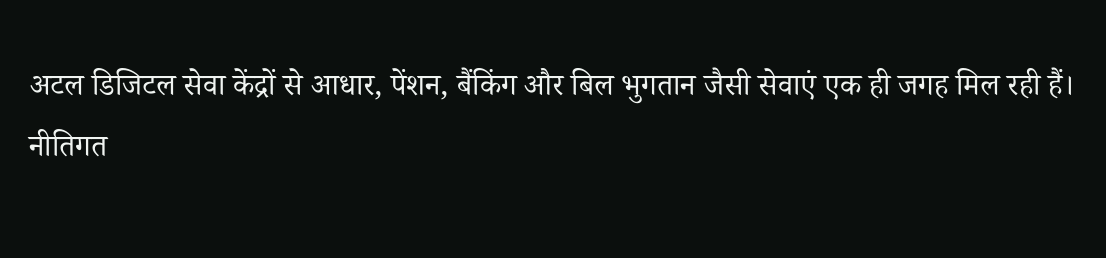अटल डिजिटल सेवा केंद्रों से आधार, पेंशन, बैंकिंग और बिल भुगतान जैसी सेवाएं एक ही जगह मिल रही हैं।
नीतिगत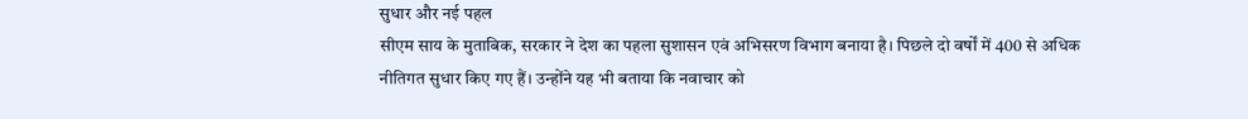सुधार और नई पहल
सीएम साय के मुताबिक, सरकार ने देश का पहला सुशासन एवं अभिसरण विभाग बनाया है। पिछले दो वर्षों में 400 से अधिक नीतिगत सुधार किए गए हैं। उन्होंने यह भी बताया कि नवाचार को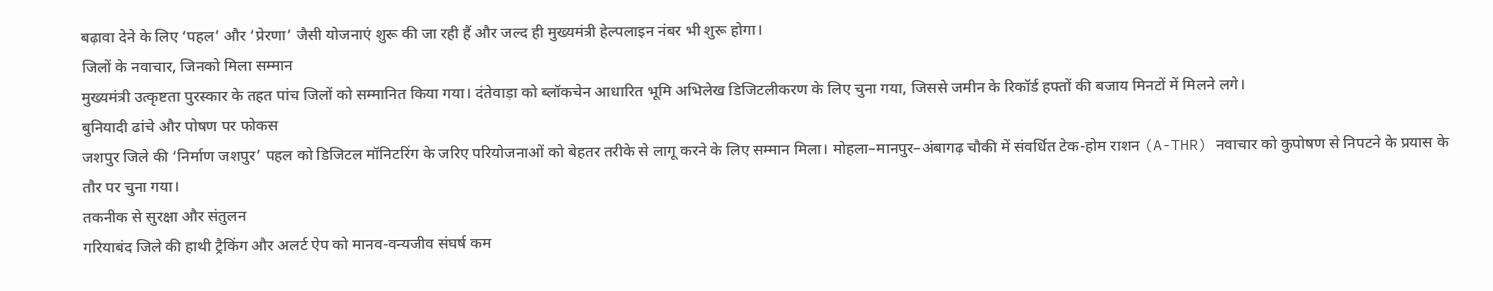बढ़ावा देने के लिए ‘पहल’ और ‘प्रेरणा’ जैसी योजनाएं शुरू की जा रही हैं और जल्द ही मुख्यमंत्री हेल्पलाइन नंबर भी शुरू होगा।
जिलों के नवाचार, जिनको मिला सम्मान
मुख्यमंत्री उत्कृष्टता पुरस्कार के तहत पांच जिलों को सम्मानित किया गया। दंतेवाड़ा को ब्लॉकचेन आधारित भूमि अभिलेख डिजिटलीकरण के लिए चुना गया, जिससे जमीन के रिकॉर्ड हफ्तों की बजाय मिनटों में मिलने लगे।
बुनियादी ढांचे और पोषण पर फोकस
जशपुर जिले की ‘निर्माण जशपुर’ पहल को डिजिटल मॉनिटरिंग के जरिए परियोजनाओं को बेहतर तरीके से लागू करने के लिए सम्मान मिला। मोहला–मानपुर–अंबागढ़ चौकी में संवर्धित टेक-होम राशन (A-THR) नवाचार को कुपोषण से निपटने के प्रयास के तौर पर चुना गया।
तकनीक से सुरक्षा और संतुलन
गरियाबंद जिले की हाथी ट्रैकिंग और अलर्ट ऐप को मानव-वन्यजीव संघर्ष कम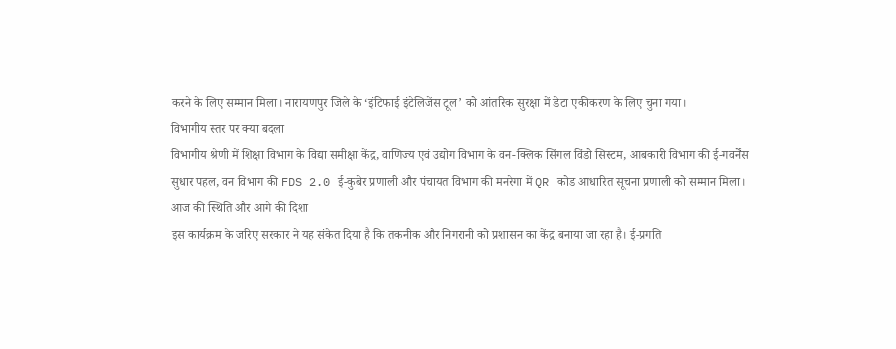करने के लिए सम्मान मिला। नारायणपुर जिले के ‘इंटिफाई इंटेलिजेंस टूल’ को आंतरिक सुरक्षा में डेटा एकीकरण के लिए चुना गया।
विभागीय स्तर पर क्या बदला
विभागीय श्रेणी में शिक्षा विभाग के विद्या समीक्षा केंद्र, वाणिज्य एवं उद्योग विभाग के वन-क्लिक सिंगल विंडो सिस्टम, आबकारी विभाग की ई-गवर्नेंस सुधार पहल, वन विभाग की FDS 2.0 ई-कुबेर प्रणाली और पंचायत विभाग की मनरेगा में QR कोड आधारित सूचना प्रणाली को सम्मान मिला।
आज की स्थिति और आगे की दिशा
इस कार्यक्रम के जरिए सरकार ने यह संकेत दिया है कि तकनीक और निगरानी को प्रशासन का केंद्र बनाया जा रहा है। ई-प्रगति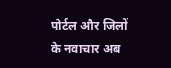पोर्टल और जिलों के नवाचार अब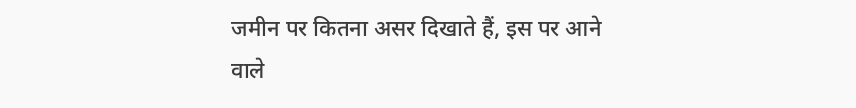जमीन पर कितना असर दिखाते हैं, इस पर आने वाले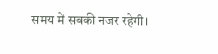समय में सबकी नजर रहेगी।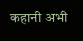कहानी अभी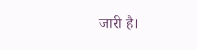जारी है।